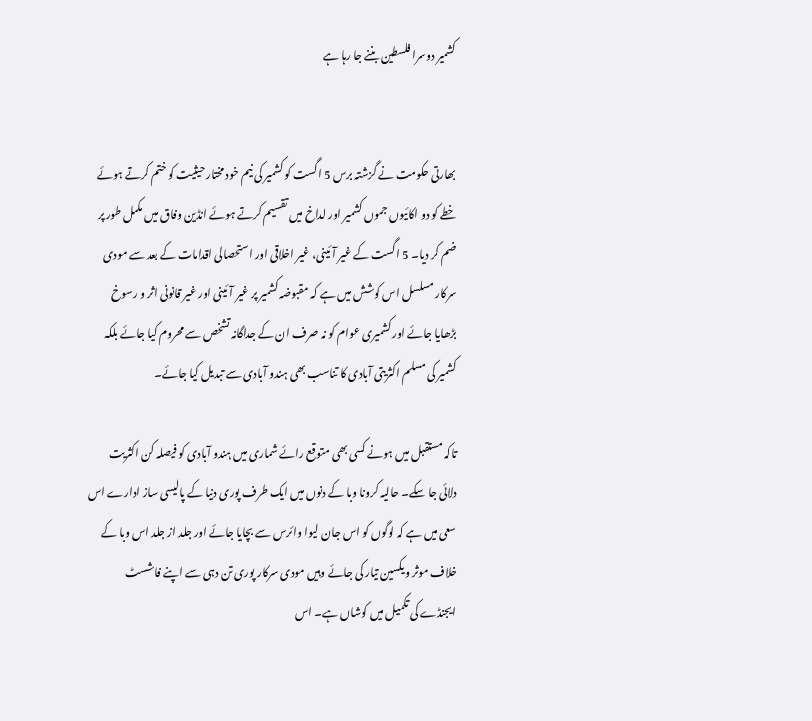کشمیر دوسرا فلسطین بننے جا رہا ہے


بھارتی حکومت نے گزشتہ برس 5 اگست کو کشمیر کی نیم خود مختار حیثیت کو ختم کرتے ہوئے خطے کو دو اکائیوں جموں کشمیر اور لداخ میں تقسیم کرتے ہوئے انڈین وفاق میں مکمل طور پر ضم کر دیا۔ 5 اگست کے غیر آئینی، غیر اخلاقی اور استحصالی اقدامات کے بعد سے مودی سرکار مسلسل اس کوشش میں ہے کہ مقبوضہ کشمیر پر غیر آئینی اور غیر قانونی اثر و رسوخ بڑھایا جائے اور کشمیری عوام کو نہ صرف ان کے جداگانہ تشخص سے محروم کیا جائے بلکہ کشمیر کی مسلم اکثریتی آبادی کا تناسب بھی ہندو آبادی سے تبدیل کیا جائے۔

تاکہ مستقبل میں ہونے کسی بھی متوقع رائے شماری میں ہندو آبادی کو فیصلہ کن اکثریت دلائی جا سکے۔ حالیہ کرونا وبا کے دنوں میں ایک طرف پوری دنیا کے پالیسی ساز ادارے اس سعی میں ہے کہ لوگوں کو اس جان لیوا وائرس سے بچایا جائے اور جلد از جلد اس وبا کے خلاف موثر ویکسین تیار کی جائے وہیں مودی سرکار پوری تن دہی سے اپنے فاشسٹ ایجنڈے کی تکمیل میں کوشاں ہے۔ اس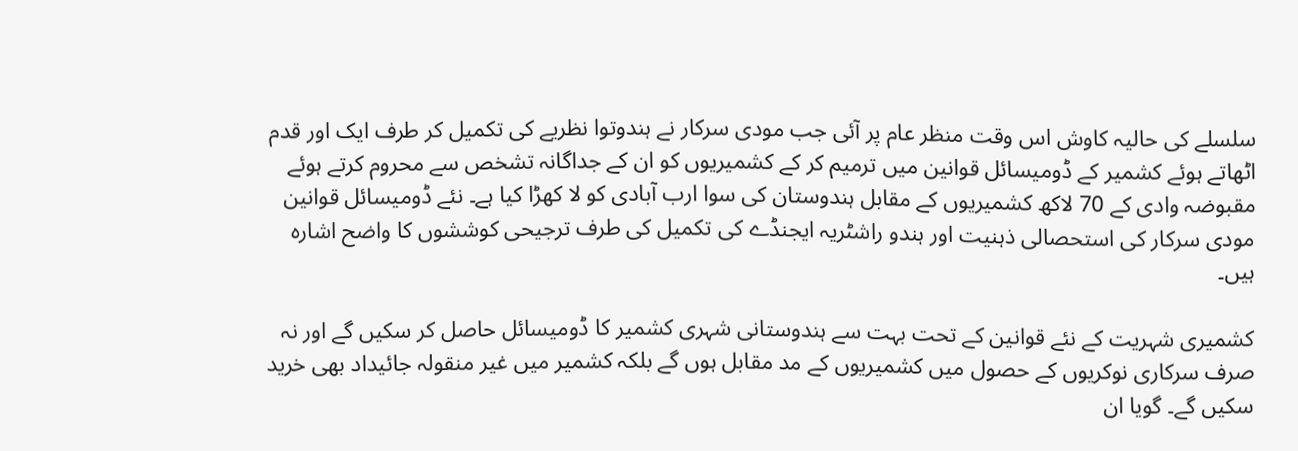سلسلے کی حالیہ کاوش اس وقت منظر عام پر آئی جب مودی سرکار نے ہندوتوا نظریے کی تکمیل کر طرف ایک اور قدم اٹھاتے ہوئے کشمیر کے ڈومیسائل قوانین میں ترمیم کر کے کشمیریوں کو ان کے جداگانہ تشخص سے محروم کرتے ہوئے مقبوضہ وادی کے 70 لاکھ کشمیریوں کے مقابل ہندوستان کی سوا ارب آبادی کو لا کھڑا کیا ہے۔ نئے ڈومیسائل قوانین مودی سرکار کی استحصالی ذہنیت اور ہندو راشٹریہ ایجنڈے کی تکمیل کی طرف ترجیحی کوششوں کا واضح اشارہ ہیں۔

کشمیری شہریت کے نئے قوانین کے تحت بہت سے ہندوستانی شہری کشمیر کا ڈومیسائل حاصل کر سکیں گے اور نہ صرف سرکاری نوکریوں کے حصول میں کشمیریوں کے مد مقابل ہوں گے بلکہ کشمیر میں غیر منقولہ جائیداد بھی خرید سکیں گے۔ گویا ان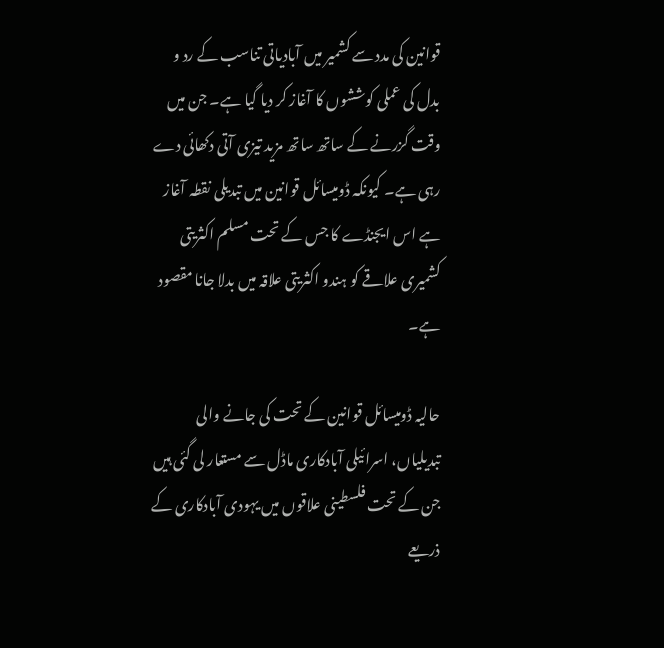قوانین کی مدد سے کشمیر میں آبادیاتی تناسب کے رد و بدل کی عملی کوششوں کا آغاز کر دیا گیا ہے۔ جن میں وقت گزرنے کے ساتھ ساتھ مزید تیزی آتی دکھائی دے رہی ہے۔ کیونکہ ڈومیسائل قوانین میں تبدیلی نقطہ آغاز ہے اس ایجنڈے کا جس کے تحت مسلم اکثریتی کشمیری علاقے کو ہندو اکثریتی علاقہ میں بدلا جانا مقصود ہے۔

حالیہ ڈومیسائل قوانین کے تحت کی جانے والی تبدیلیاں، اسرائیلی آبادکاری ماڈل سے مستعار لی گئی ہیں جن کے تحت فلسطینی علاقوں میں یہودی آبادکاری کے ذریعے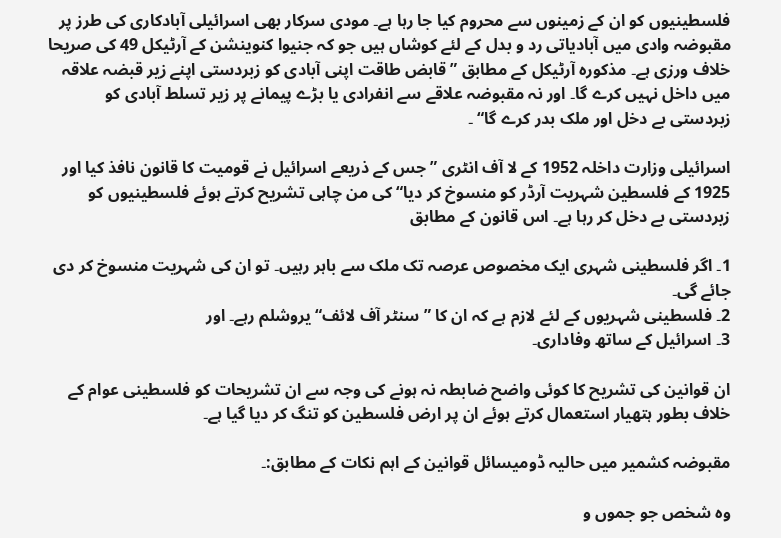فلسطینیوں کو ان کے زمینوں سے محروم کیا جا رہا ہے۔ مودی سرکار بھی اسرائیلی آبادکاری کی طرز پر مقبوضہ وادی میں آبادیاتی رد و بدل کے لئے کوشاں ہیں جو کہ جنیوا کنوینشن کے آرٹیکل 49 کی صریحا خلاف ورزی ہے۔ مذکورہ آرٹیکل کے مطابق ”قابض طاقت اپنی آبادی کو زبردستی اپنے زیر قبضہ علاقہ میں داخل نہیں کرے گا۔ اور نہ مقبوضہ علاقے سے انفرادی یا بڑے پیمانے پر زیر تسلط آبادی کو زبردستی بے دخل اور ملک بدر کرے گا“ ۔

اسرائیلی وزارت داخلہ 1952 کے لا آف انٹری ”جس کے ذریعے اسرائیل نے قومیت کا قانون نافذ کیا اور 1925 کے فلسطین شہریت آرڈر کو منسوخ کر دیا“ کی من چاہی تشریح کرتے ہوئے فلسطینیوں کو زبردستی بے دخل کر رہا ہے۔ اس قانون کے مطابق

1۔ اگر فلسطینی شہری ایک مخصوص عرصہ تک ملک سے باہر رہیں۔ تو ان کی شہریت منسوخ کر دی جائے گی۔
2۔ فلسطینی شہریوں کے لئے لازم ہے کہ ان کا ”سنٹر آف لائف“ یروشلم رہے۔ اور
3۔ اسرائیل کے ساتھ وفاداری۔

ان قوانین کی تشریح کا کوئی واضح ضابطہ نہ ہونے کی وجہ سے ان تشریحات کو فلسطینی عوام کے خلاف بطور ہتھیار استعمال کرتے ہوئے ان پر ارض فلسطین کو تنگ کر دیا گیا ہے۔

مقبوضہ کشمیر میں حالیہ ڈومیسائل قوانین کے اہم نکات کے مطابق:۔

وہ شخص جو جموں و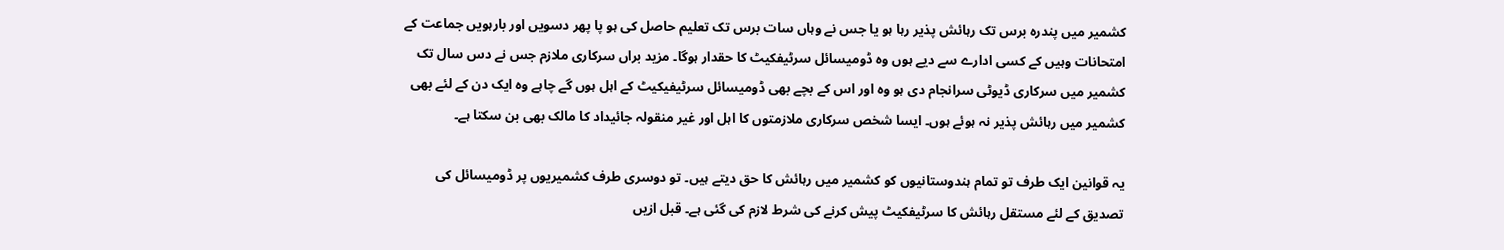کشمیر میں پندرہ برس تک رہائش پذیر رہا ہو یا جس نے وہاں سات برس تک تعلیم حاصل کی ہو پا پھر دسویں اور بارہویں جماعت کے امتحانات وہیں کے کسی ادارے سے دیے ہوں وہ ڈومیسائل سرٹیفکیٹ کا حقدار ہوگا۔ مزید براں سرکاری ملازم جس نے دس سال تک کشمیر میں سرکاری ڈیوٹی سرانجام دی ہو وہ اور اس کے بچے بھی ڈومیسائل سرٹیفیکیٹ کے اہل ہوں گے چاہے وہ ایک دن کے لئے بھی کشمیر میں رہائش پذیر نہ ہوئے ہوں۔ ایسا شخص سرکاری ملازمتوں کا اہل اور غیر منقولہ جائیداد کا مالک بھی بن سکتا ہے۔

یہ قوانین ایک طرف تو تمام ہندوستانیوں کو کشمیر میں رہائش کا حق دیتے ہیں۔ تو دوسری طرف کشمیریوں پر ڈومیسائل کی تصدیق کے لئے مستقل رہائش کا سرٹیفکیٹ پیش کرنے کی شرط لازم کی گئی ہے۔ قبل ازیں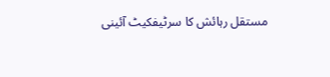مستقل رہائش کا سرٹیفکیٹ آئینی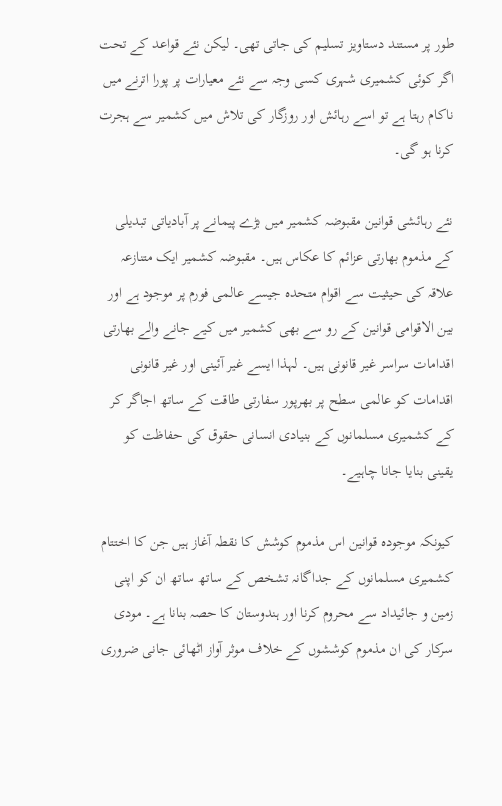طور پر مستند دستاویز تسلیم کی جاتی تھی۔ لیکن نئے قواعد کے تحت اگر کوئی کشمیری شہری کسی وجہ سے نئے معیارات پر پورا اترنے میں ناکام رہتا ہے تو اسے رہائش اور روزگار کی تلاش میں کشمیر سے ہجرت کرنا ہو گی۔

نئے رہائشی قوانین مقبوضہ کشمیر میں بڑے پیمانے پر آبادیاتی تبدیلی کے مذموم بھارتی عزائم کا عکاس ہیں۔ مقبوضہ کشمیر ایک متنازعہ علاقہ کی حیثیت سے اقوام متحدہ جیسے عالمی فورم پر موجود ہے اور بین الاقوامی قوانین کے رو سے بھی کشمیر میں کیے جانے والے بھارتی اقدامات سراسر غیر قانونی ہیں۔ لہذا ایسے غیر آئینی اور غیر قانونی اقدامات کو عالمی سطح پر بھرپور سفارتی طاقت کے ساتھ اجاگر کر کے کشمیری مسلمانوں کے بنیادی انسانی حقوق کی حفاظت کو یقینی بنایا جانا چاہیے۔

کیونکہ موجودہ قوانین اس مذموم کوشش کا نقطہ آغاز ہیں جن کا اختتام کشمیری مسلمانوں کے جداگانہ تشخص کے ساتھ ساتھ ان کو اپنی زمین و جائیداد سے محروم کرنا اور ہندوستان کا حصہ بنانا ہے۔ مودی سرکار کی ان مذموم کوششوں کے خلاف موثر آواز اٹھائی جانی ضروری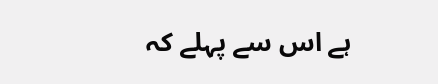ہے اس سے پہلے کہ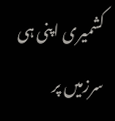کشمیری اپنی ہی سرزمیں پر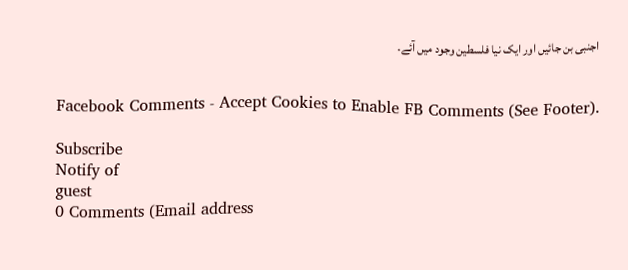اجنبی بن جائیں اور ایک نیا فلسطین وجود میں آئے۔


Facebook Comments - Accept Cookies to Enable FB Comments (See Footer).

Subscribe
Notify of
guest
0 Comments (Email address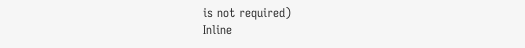is not required)
Inline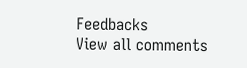Feedbacks
View all comments